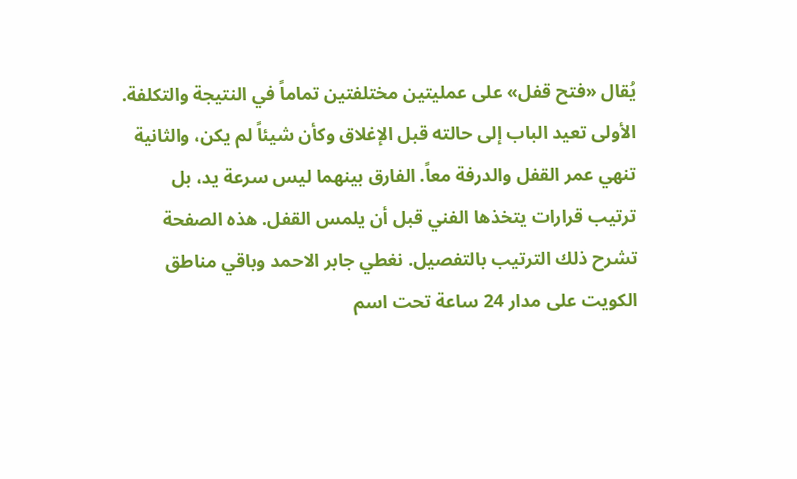يُقال «فتح قفل» على عمليتين مختلفتين تماماً في النتيجة والتكلفة. الأولى تعيد الباب إلى حالته قبل الإغلاق وكأن شيئاً لم يكن، والثانية تنهي عمر القفل والدرفة معاً. الفارق بينهما ليس سرعة يد، بل ترتيب قرارات يتخذها الفني قبل أن يلمس القفل. هذه الصفحة تشرح ذلك الترتيب بالتفصيل. نغطي جابر الاحمد وباقي مناطق الكويت على مدار 24 ساعة تحت اسم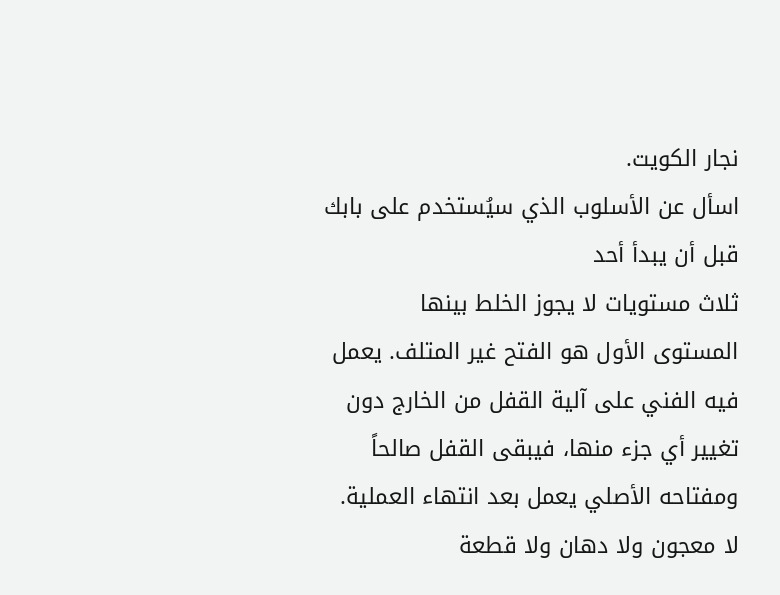نجار الكويت.
اسأل عن الأسلوب الذي سيُستخدم على بابك قبل أن يبدأ أحد
ثلاث مستويات لا يجوز الخلط بينها
المستوى الأول هو الفتح غير المتلف. يعمل فيه الفني على آلية القفل من الخارج دون تغيير أي جزء منها، فيبقى القفل صالحاً ومفتاحه الأصلي يعمل بعد انتهاء العملية. لا معجون ولا دهان ولا قطعة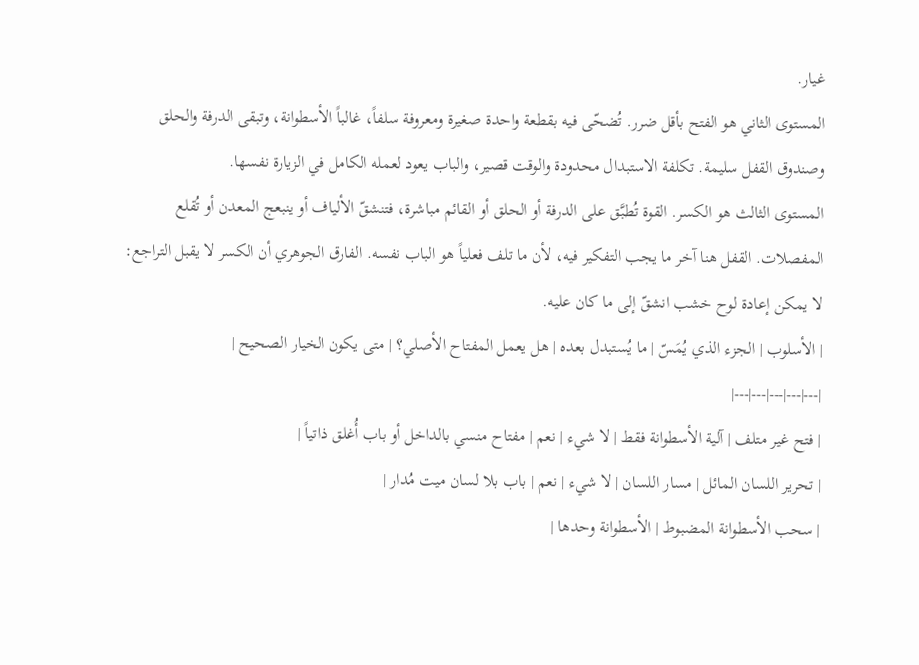غيار.
المستوى الثاني هو الفتح بأقل ضرر. تُضحّى فيه بقطعة واحدة صغيرة ومعروفة سلفاً، غالباً الأسطوانة، وتبقى الدرفة والحلق وصندوق القفل سليمة. تكلفة الاستبدال محدودة والوقت قصير، والباب يعود لعمله الكامل في الزيارة نفسها.
المستوى الثالث هو الكسر. القوة تُطبَّق على الدرفة أو الحلق أو القائم مباشرة، فتنشقّ الألياف أو ينبعج المعدن أو تُقلع المفصلات. القفل هنا آخر ما يجب التفكير فيه، لأن ما تلف فعلياً هو الباب نفسه. الفارق الجوهري أن الكسر لا يقبل التراجع: لا يمكن إعادة لوح خشب انشقّ إلى ما كان عليه.
| الأسلوب | الجزء الذي يُمَسّ | ما يُستبدل بعده | هل يعمل المفتاح الأصلي؟ | متى يكون الخيار الصحيح |
|---|---|---|---|---|
| فتح غير متلف | آلية الأسطوانة فقط | لا شيء | نعم | مفتاح منسي بالداخل أو باب أُغلق ذاتياً |
| تحرير اللسان المائل | مسار اللسان | لا شيء | نعم | باب بلا لسان ميت مُدار |
| سحب الأسطوانة المضبوط | الأسطوانة وحدها |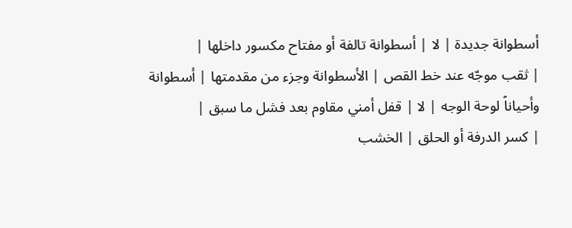أسطوانة جديدة | لا | أسطوانة تالفة أو مفتاح مكسور داخلها |
| ثقب موجّه عند خط القص | الأسطوانة وجزء من مقدمتها | أسطوانة وأحياناً لوحة الوجه | لا | قفل أمني مقاوم بعد فشل ما سبق |
| كسر الدرفة أو الحلق | الخشب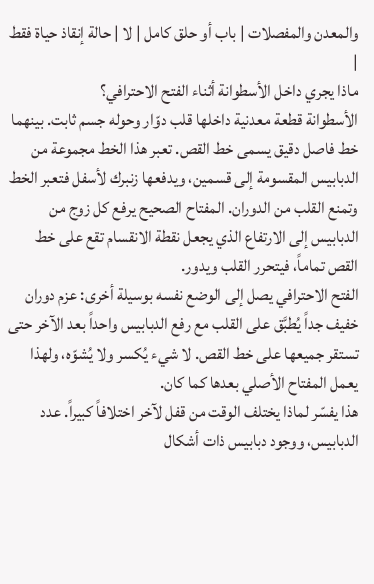والمعدن والمفصلات | باب أو حلق كامل | لا | حالة إنقاذ حياة فقط |
ماذا يجري داخل الأسطوانة أثناء الفتح الاحترافي؟
الأسطوانة قطعة معدنية داخلها قلب دوّار وحوله جسم ثابت. بينهما خط فاصل دقيق يسمى خط القص. تعبر هذا الخط مجموعة من الدبابيس المقسومة إلى قسمين، ويدفعها زنبرك لأسفل فتعبر الخط وتمنع القلب من الدوران. المفتاح الصحيح يرفع كل زوج من الدبابيس إلى الارتفاع الذي يجعل نقطة الانقسام تقع على خط القص تماماً، فيتحرر القلب ويدور.
الفتح الاحترافي يصل إلى الوضع نفسه بوسيلة أخرى: عزم دوران خفيف جداً يُطبَّق على القلب مع رفع الدبابيس واحداً بعد الآخر حتى تستقر جميعها على خط القص. لا شيء يُكسر ولا يُشوّه، ولهذا يعمل المفتاح الأصلي بعدها كما كان.
هذا يفسّر لماذا يختلف الوقت من قفل لآخر اختلافاً كبيراً. عدد الدبابيس، ووجود دبابيس ذات أشكال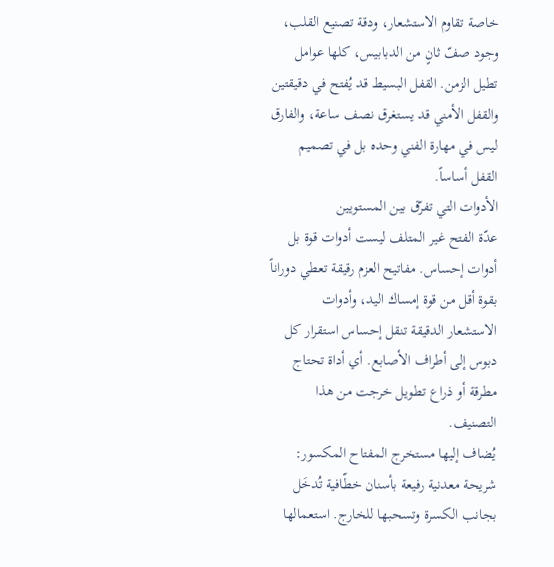خاصة تقاوم الاستشعار، ودقة تصنيع القلب، وجود صفّ ثانٍ من الدبابيس، كلها عوامل تطيل الزمن. القفل البسيط قد يُفتح في دقيقتين والقفل الأمني قد يستغرق نصف ساعة، والفارق ليس في مهارة الفني وحده بل في تصميم القفل أساساً.
الأدوات التي تفرّق بين المستويين
عدّة الفتح غير المتلف ليست أدوات قوة بل أدوات إحساس. مفاتيح العزم رقيقة تعطي دوراناً بقوة أقل من قوة إمساك اليد، وأدوات الاستشعار الدقيقة تنقل إحساس استقرار كل دبوس إلى أطراف الأصابع. أي أداة تحتاج مطرقة أو ذراع تطويل خرجت من هذا التصنيف.
يُضاف إليها مستخرج المفتاح المكسور: شريحة معدنية رفيعة بأسنان خطّافية تُدخَل بجانب الكسرة وتسحبها للخارج. استعمالها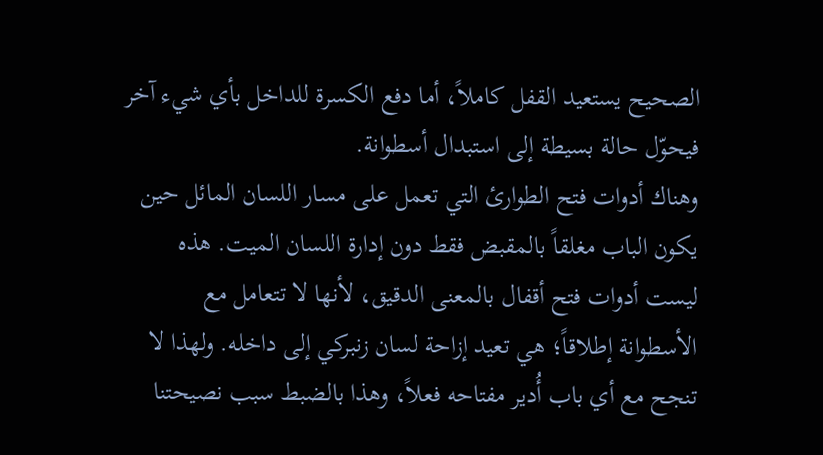الصحيح يستعيد القفل كاملاً، أما دفع الكسرة للداخل بأي شيء آخر فيحوّل حالة بسيطة إلى استبدال أسطوانة.
وهناك أدوات فتح الطوارئ التي تعمل على مسار اللسان المائل حين يكون الباب مغلقاً بالمقبض فقط دون إدارة اللسان الميت. هذه ليست أدوات فتح أقفال بالمعنى الدقيق، لأنها لا تتعامل مع الأسطوانة إطلاقاً؛ هي تعيد إزاحة لسان زنبركي إلى داخله. ولهذا لا تنجح مع أي باب أُدير مفتاحه فعلاً، وهذا بالضبط سبب نصيحتنا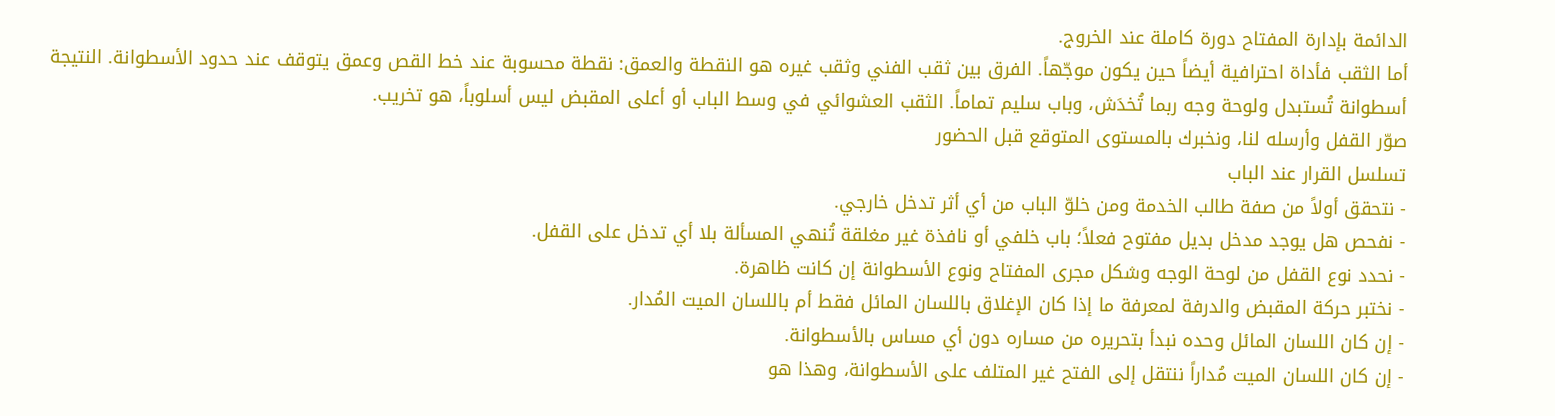الدائمة بإدارة المفتاح دورة كاملة عند الخروج.
أما الثقب فأداة احترافية أيضاً حين يكون موجّهاً. الفرق بين ثقب الفني وثقب غيره هو النقطة والعمق: نقطة محسوبة عند خط القص وعمق يتوقف عند حدود الأسطوانة. النتيجة أسطوانة تُستبدل ولوحة وجه ربما تُخدَش، وباب سليم تماماً. الثقب العشوائي في وسط الباب أو أعلى المقبض ليس أسلوباً، هو تخريب.
صوّر القفل وأرسله لنا، ونخبرك بالمستوى المتوقع قبل الحضور
تسلسل القرار عند الباب
- نتحقق أولاً من صفة طالب الخدمة ومن خلوّ الباب من أي أثر تدخل خارجي.
- نفحص هل يوجد مدخل بديل مفتوح فعلاً؛ باب خلفي أو نافذة غير مغلقة تُنهي المسألة بلا أي تدخل على القفل.
- نحدد نوع القفل من لوحة الوجه وشكل مجرى المفتاح ونوع الأسطوانة إن كانت ظاهرة.
- نختبر حركة المقبض والدرفة لمعرفة ما إذا كان الإغلاق باللسان المائل فقط أم باللسان الميت المُدار.
- إن كان اللسان المائل وحده نبدأ بتحريره من مساره دون أي مساس بالأسطوانة.
- إن كان اللسان الميت مُداراً ننتقل إلى الفتح غير المتلف على الأسطوانة، وهذا هو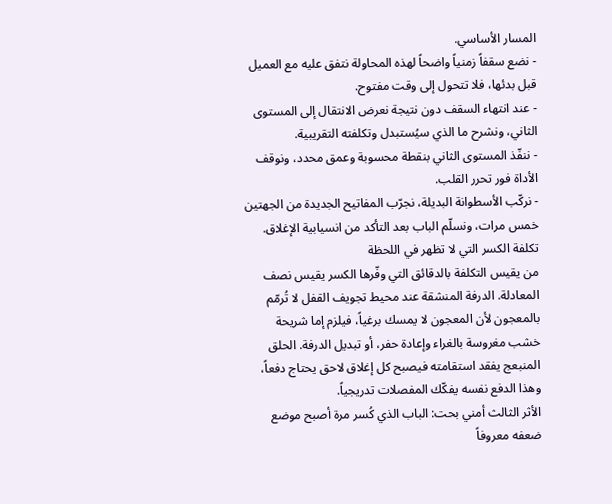المسار الأساسي.
- نضع سقفاً زمنياً واضحاً لهذه المحاولة نتفق عليه مع العميل قبل بدئها، فلا تتحول إلى وقت مفتوح.
- عند انتهاء السقف دون نتيجة نعرض الانتقال إلى المستوى الثاني، ونشرح ما الذي سيُستبدل وتكلفته التقريبية.
- ننفّذ المستوى الثاني بنقطة محسوبة وعمق محدد، ونوقف الأداة فور تحرر القلب.
- نركّب الأسطوانة البديلة، نجرّب المفاتيح الجديدة من الجهتين خمس مرات، ونسلّم الباب بعد التأكد من انسيابية الإغلاق.
تكلفة الكسر التي لا تظهر في اللحظة
من يقيس التكلفة بالدقائق التي وفّرها الكسر يقيس نصف المعادلة. الدرفة المنشقة عند محيط تجويف القفل لا تُرمّم بالمعجون لأن المعجون لا يمسك برغياً، فيلزم إما شريحة خشب مغروسة بالغراء وإعادة حفر، أو تبديل الدرفة. الحلق المنبعج يفقد استقامته فيصبح كل إغلاق لاحق يحتاج دفعاً، وهذا الدفع نفسه يفكّك المفصلات تدريجياً.
الأثر الثالث أمني بحت: الباب الذي كُسر مرة أصبح موضع ضعفه معروفاً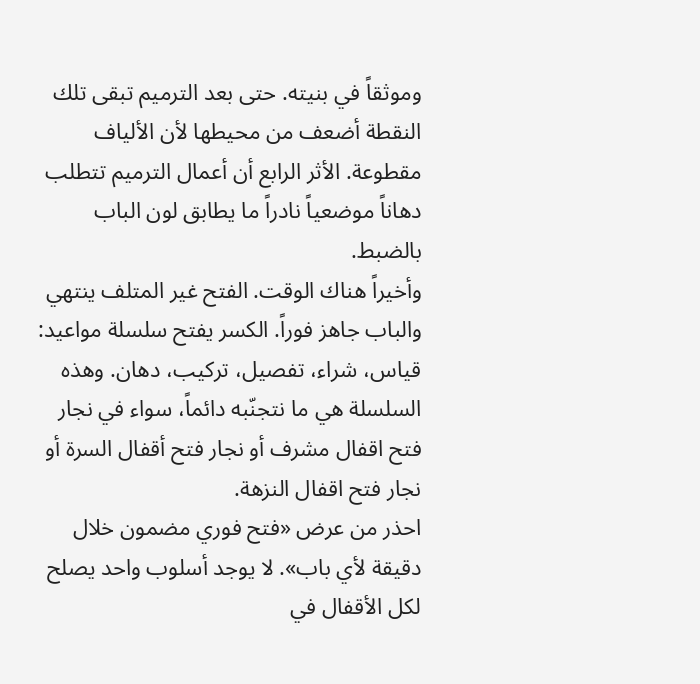وموثقاً في بنيته. حتى بعد الترميم تبقى تلك النقطة أضعف من محيطها لأن الألياف مقطوعة. الأثر الرابع أن أعمال الترميم تتطلب دهاناً موضعياً نادراً ما يطابق لون الباب بالضبط.
وأخيراً هناك الوقت. الفتح غير المتلف ينتهي والباب جاهز فوراً. الكسر يفتح سلسلة مواعيد: قياس، شراء، تفصيل، تركيب، دهان. وهذه السلسلة هي ما نتجنّبه دائماً، سواء في نجار فتح اقفال مشرف أو نجار فتح أقفال السرة أو نجار فتح اقفال النزهة.
احذر من عرض «فتح فوري مضمون خلال دقيقة لأي باب». لا يوجد أسلوب واحد يصلح لكل الأقفال في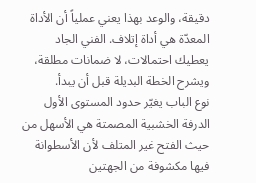دقيقة، والوعد بهذا يعني عملياً أن الأداة المعدّة هي أداة إتلاف. الفني الجاد يعطيك احتمالات، لا ضمانات مطلقة، ويشرح الخطة البديلة قبل أن يبدأ.
نوع الباب يغيّر حدود المستوى الأول
الدرفة الخشبية المصمتة هي الأسهل من حيث الفتح غير المتلف لأن الأسطوانة فيها مكشوفة من الجهتين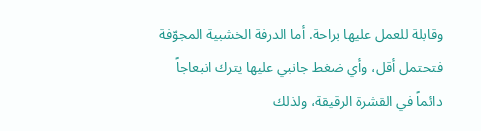وقابلة للعمل عليها براحة. أما الدرفة الخشبية المجوّفة فتحتمل أقل، وأي ضغط جانبي عليها يترك انبعاجاً دائماً في القشرة الرقيقة، ولذلك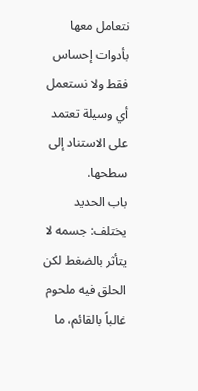نتعامل معها بأدوات إحساس فقط ولا نستعمل أي وسيلة تعتمد على الاستناد إلى سطحها.
باب الحديد يختلف: جسمه لا يتأثر بالضغط لكن الحلق فيه ملحوم غالباً بالقائم، ما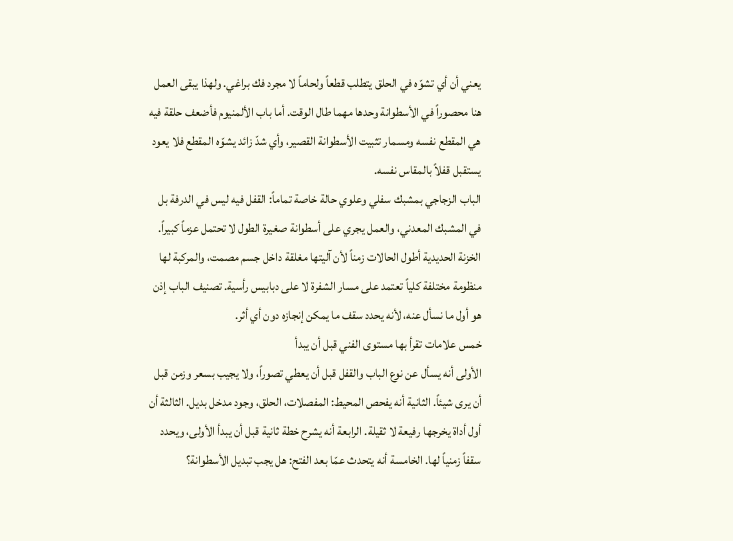يعني أن أي تشوّه في الحلق يتطلب قطعاً ولحاماً لا مجرد فك براغي. ولهذا يبقى العمل هنا محصوراً في الأسطوانة وحدها مهما طال الوقت. أما باب الألمنيوم فأضعف حلقة فيه هي المقطع نفسه ومسمار تثبيت الأسطوانة القصير، وأي شدّ زائد يشوّه المقطع فلا يعود يستقبل قفلاً بالمقاس نفسه.
الباب الزجاجي بمشبك سفلي وعلوي حالة خاصة تماماً: القفل فيه ليس في الدرفة بل في المشبك المعدني، والعمل يجري على أسطوانة صغيرة الطول لا تحتمل عزماً كبيراً. الخزنة الحديدية أطول الحالات زمناً لأن آليتها مغلقة داخل جسم مصمت، والمركبة لها منظومة مختلفة كلياً تعتمد على مسار الشفرة لا على دبابيس رأسية. تصنيف الباب إذن هو أول ما نسأل عنه، لأنه يحدد سقف ما يمكن إنجازه دون أي أثر.
خمس علامات تقرأ بها مستوى الفني قبل أن يبدأ
الأولى أنه يسأل عن نوع الباب والقفل قبل أن يعطي تصوراً، ولا يجيب بسعر وزمن قبل أن يرى شيئاً. الثانية أنه يفحص المحيط: المفصلات، الحلق، وجود مدخل بديل. الثالثة أن أول أداة يخرجها رفيعة لا ثقيلة. الرابعة أنه يشرح خطة ثانية قبل أن يبدأ الأولى، ويحدد سقفاً زمنياً لها. الخامسة أنه يتحدث عمّا بعد الفتح: هل يجب تبديل الأسطوانة؟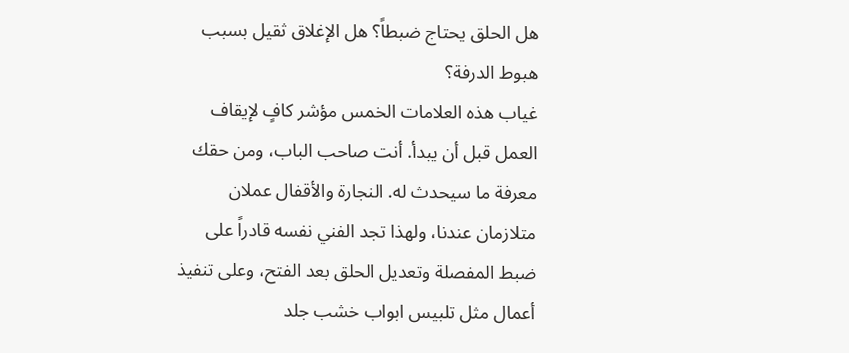هل الحلق يحتاج ضبطاً؟ هل الإغلاق ثقيل بسبب هبوط الدرفة؟
غياب هذه العلامات الخمس مؤشر كافٍ لإيقاف العمل قبل أن يبدأ. أنت صاحب الباب، ومن حقك معرفة ما سيحدث له. النجارة والأقفال عملان متلازمان عندنا، ولهذا تجد الفني نفسه قادراً على ضبط المفصلة وتعديل الحلق بعد الفتح، وعلى تنفيذ أعمال مثل تلبيس ابواب خشب جلد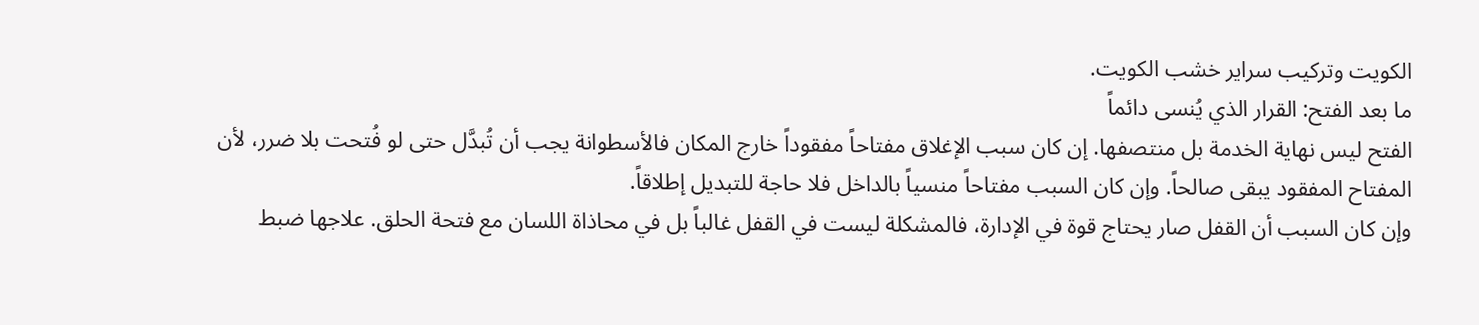الكويت وتركيب سراير خشب الكويت.
ما بعد الفتح: القرار الذي يُنسى دائماً
الفتح ليس نهاية الخدمة بل منتصفها. إن كان سبب الإغلاق مفتاحاً مفقوداً خارج المكان فالأسطوانة يجب أن تُبدَّل حتى لو فُتحت بلا ضرر، لأن المفتاح المفقود يبقى صالحاً. وإن كان السبب مفتاحاً منسياً بالداخل فلا حاجة للتبديل إطلاقاً.
وإن كان السبب أن القفل صار يحتاج قوة في الإدارة، فالمشكلة ليست في القفل غالباً بل في محاذاة اللسان مع فتحة الحلق. علاجها ضبط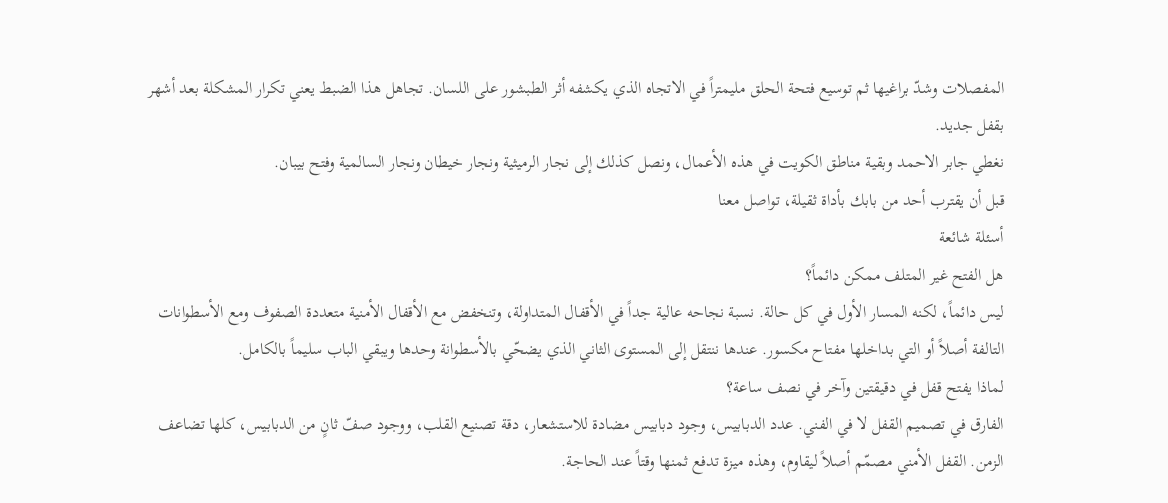المفصلات وشدّ براغيها ثم توسيع فتحة الحلق مليمتراً في الاتجاه الذي يكشفه أثر الطبشور على اللسان. تجاهل هذا الضبط يعني تكرار المشكلة بعد أشهر بقفل جديد.
نغطي جابر الاحمد وبقية مناطق الكويت في هذه الأعمال، ونصل كذلك إلى نجار الرميثية ونجار خيطان ونجار السالمية وفتح بيبان.
قبل أن يقترب أحد من بابك بأداة ثقيلة، تواصل معنا
أسئلة شائعة
هل الفتح غير المتلف ممكن دائماً؟
ليس دائماً، لكنه المسار الأول في كل حالة. نسبة نجاحه عالية جداً في الأقفال المتداولة، وتنخفض مع الأقفال الأمنية متعددة الصفوف ومع الأسطوانات التالفة أصلاً أو التي بداخلها مفتاح مكسور. عندها ننتقل إلى المستوى الثاني الذي يضحّي بالأسطوانة وحدها ويبقي الباب سليماً بالكامل.
لماذا يفتح قفل في دقيقتين وآخر في نصف ساعة؟
الفارق في تصميم القفل لا في الفني. عدد الدبابيس، وجود دبابيس مضادة للاستشعار، دقة تصنيع القلب، ووجود صفّ ثانٍ من الدبابيس، كلها تضاعف الزمن. القفل الأمني مصمّم أصلاً ليقاوم، وهذه ميزة تدفع ثمنها وقتاً عند الحاجة.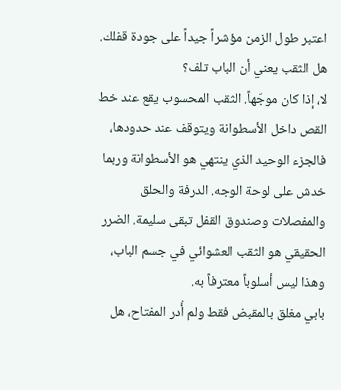اعتبر طول الزمن مؤشراً جيداً على جودة قفلك.
هل الثقب يعني أن الباب تلف؟
لا، إذا كان موجّهاً. الثقب المحسوب يقع عند خط القص داخل الأسطوانة ويتوقف عند حدودها، فالجزء الوحيد الذي ينتهي هو الأسطوانة وربما خدش على لوحة الوجه. الدرفة والحلق والمفصلات وصندوق القفل تبقى سليمة. الضرر الحقيقي هو الثقب العشوائي في جسم الباب، وهذا ليس أسلوباً معترفاً به.
بابي مغلق بالمقبض فقط ولم أُدر المفتاح، هل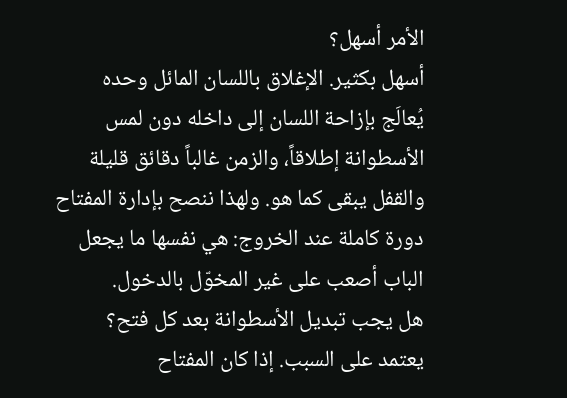الأمر أسهل؟
أسهل بكثير. الإغلاق باللسان المائل وحده يُعالَج بإزاحة اللسان إلى داخله دون لمس الأسطوانة إطلاقاً، والزمن غالباً دقائق قليلة والقفل يبقى كما هو. ولهذا ننصح بإدارة المفتاح دورة كاملة عند الخروج: هي نفسها ما يجعل الباب أصعب على غير المخوّل بالدخول.
هل يجب تبديل الأسطوانة بعد كل فتح؟
يعتمد على السبب. إذا كان المفتاح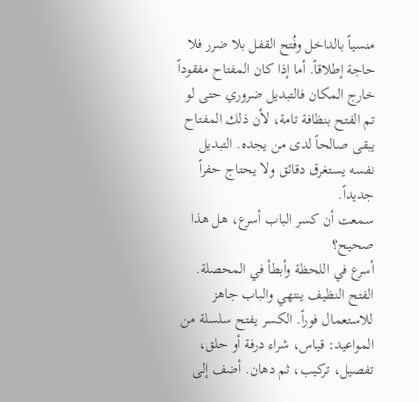منسياً بالداخل وفُتح القفل بلا ضرر فلا حاجة إطلاقاً. أما إذا كان المفتاح مفقوداً خارج المكان فالتبديل ضروري حتى لو تم الفتح بنظافة تامة، لأن ذلك المفتاح يبقى صالحاً لدى من يجده. التبديل نفسه يستغرق دقائق ولا يحتاج حفراً جديداً.
سمعت أن كسر الباب أسرع، هل هذا صحيح؟
أسرع في اللحظة وأبطأ في المحصلة. الفتح النظيف ينتهي والباب جاهز للاستعمال فوراً. الكسر يفتح سلسلة من المواعيد: قياس، شراء درفة أو حلق، تفصيل، تركيب، ثم دهان. أضف إلى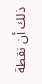ذلك أن نقطة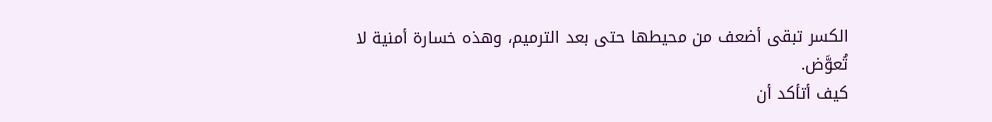الكسر تبقى أضعف من محيطها حتى بعد الترميم، وهذه خسارة أمنية لا تُعوَّض.
كيف أتأكد أن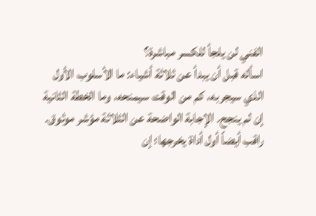الفني لن يلجأ للكسر مباشرة؟
اسأله قبل أن يبدأ عن ثلاثة أشياء: ما الأسلوب الأول الذي سيجربه، كم من الوقت سيمنحه، وما الخطة الثانية إن لم ينجح. الإجابة الواضحة عن الثلاثة مؤشر موثوق. راقب أيضاً أول أداة يخرجها؛ إن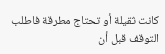كانت ثقيلة أو تحتاج مطرقة فاطلب التوقف قبل أن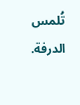تُلمس الدرفة.